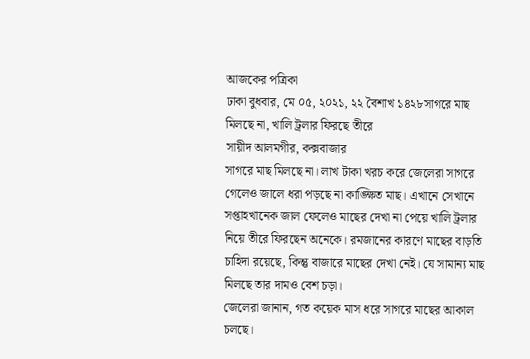আজকের পত্রিকা
ঢাকা বুধবার, মে ০৫, ২০২১, ২২ বৈশাখ ১৪২৮সাগরে মাছ মিলছে না, খালি ট্রলার ফিরছে তীরে
সায়ীদ আলমগীর, কক্সবাজার
সাগরে মাছ মিলছে না। লাখ টাকা খরচ করে জেলেরা সাগরে গেলেও জালে ধরা পড়ছে না কাঙ্ক্ষিত মাছ। এখানে সেখানে সপ্তাহখানেক জাল ফেলেও মাছের দেখা না পেয়ে খালি ট্রলার নিয়ে তীরে ফিরছেন অনেকে। রমজানের কারণে মাছের বাড়তি চাহিদা রয়েছে, কিন্তু বাজারে মাছের দেখা নেই। যে সামান্য মাছ মিলছে তার দামও বেশ চড়া।
জেলেরা জানান, গত কয়েক মাস ধরে সাগরে মাছের আকাল চলছে।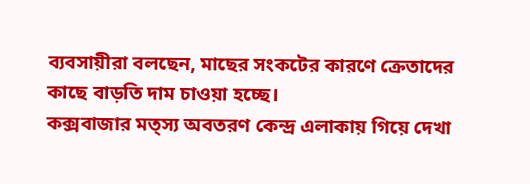ব্যবসায়ীরা বলছেন, মাছের সংকটের কারণে ক্রেতাদের কাছে বাড়তি দাম চাওয়া হচ্ছে।
কক্সবাজার মত্স্য অবতরণ কেন্দ্র এলাকায় গিয়ে দেখা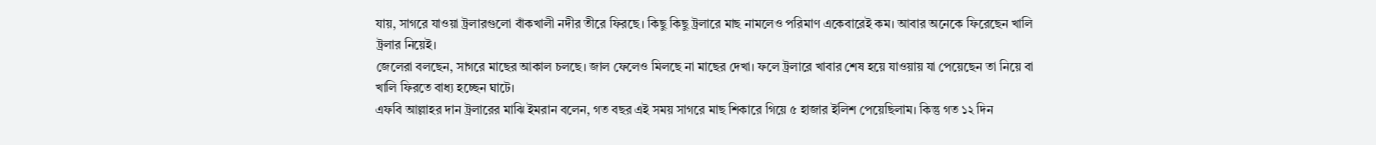যায়, সাগরে যাওয়া ট্রলারগুলো বাঁকখালী নদীর তীরে ফিরছে। কিছু কিছু ট্রলারে মাছ নামলেও পরিমাণ একেবারেই কম। আবার অনেকে ফিরেছেন খালি ট্রলার নিয়েই।
জেলেরা বলছেন, সাগরে মাছের আকাল চলছে। জাল ফেলেও মিলছে না মাছের দেখা। ফলে ট্রলারে খাবার শেষ হয়ে যাওয়ায় যা পেয়েছেন তা নিয়ে বা খালি ফিরতে বাধ্য হচ্ছেন ঘাটে।
এফবি আল্লাহর দান ট্রলারের মাঝি ইমরান বলেন, গত বছর এই সময় সাগরে মাছ শিকারে গিয়ে ৫ হাজার ইলিশ পেয়েছিলাম। কিন্তু গত ১২ দিন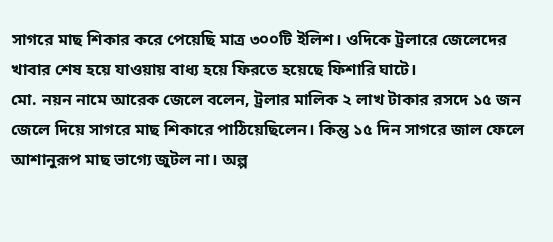সাগরে মাছ শিকার করে পেয়েছি মাত্র ৩০০টি ইলিশ। ওদিকে ট্রলারে জেলেদের খাবার শেষ হয়ে যাওয়ায় বাধ্য হয়ে ফিরতে হয়েছে ফিশারি ঘাটে।
মো. নয়ন নামে আরেক জেলে বলেন, ট্রলার মালিক ২ লাখ টাকার রসদে ১৫ জন জেলে দিয়ে সাগরে মাছ শিকারে পাঠিয়েছিলেন। কিন্তু ১৫ দিন সাগরে জাল ফেলে আশানুরূপ মাছ ভাগ্যে জুটল না। অল্প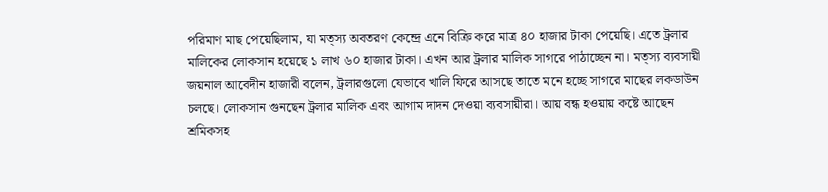পরিমাণ মাছ পেয়েছিলাম, যা মত্স্য অবতরণ কেন্দ্রে এনে বিক্রি করে মাত্র ৪০ হাজার টাকা পেয়েছি। এতে ট্রলার মালিকের লোকসান হয়েছে ১ লাখ ৬০ হাজার টাকা। এখন আর ট্রলার মালিক সাগরে পাঠাচ্ছেন না। মত্স্য ব্যবসায়ী জয়নাল আবেদীন হাজারী বলেন, ট্রলারগুলো যেভাবে খালি ফিরে আসছে তাতে মনে হচ্ছে সাগরে মাছের লকডাউন চলছে। লোকসান গুনছেন ট্রলার মালিক এবং আগাম দাদন দেওয়া ব্যবসায়ীরা। আয় বন্ধ হওয়ায় কষ্টে আছেন শ্রমিকসহ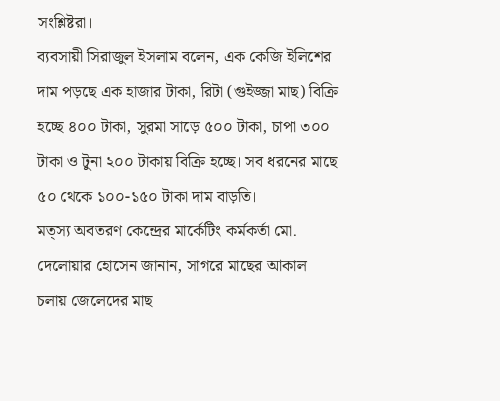সংশ্লিষ্টরা।
ব্যবসায়ী সিরাজুল ইসলাম বলেন, এক কেজি ইলিশের দাম পড়ছে এক হাজার টাকা, রিটা (গুইজ্জা মাছ) বিক্রি হচ্ছে ৪০০ টাকা, সুরমা সাড়ে ৫০০ টাকা, চাপা ৩০০ টাকা ও টুনা ২০০ টাকায় বিক্রি হচ্ছে। সব ধরনের মাছে ৫০ থেকে ১০০-১৫০ টাকা দাম বাড়তি।
মত্স্য অবতরণ কেন্দ্রের মার্কেটিং কর্মকর্তা মো. দেলোয়ার হোসেন জানান, সাগরে মাছের আকাল চলায় জেলেদের মাছ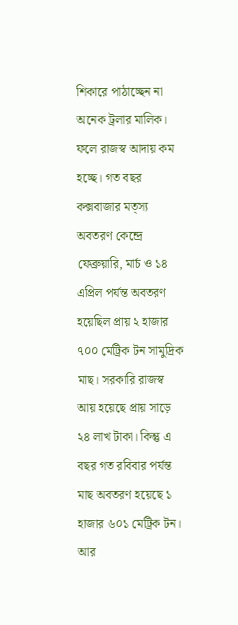শিকারে পাঠাচ্ছেন না অনেক ট্রলার মালিক। ফলে রাজস্ব আদায় কম হচ্ছে। গত বছর কক্সবাজার মত্স্য অবতরণ কেন্দ্রে ফেব্রুয়ারি, মার্চ ও ১৪ এপ্রিল পর্যন্ত অবতরণ হয়েছিল প্রায় ২ হাজার ৭০০ মেট্রিক টন সামুদ্রিক মাছ। সরকারি রাজস্ব আয় হয়েছে প্রায় সাড়ে ২৪ লাখ টাকা। কিন্তু এ বছর গত রবিবার পর্যন্ত মাছ অবতরণ হয়েছে ১ হাজার ৬০১ মেট্রিক টন। আর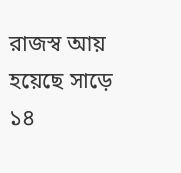রাজস্ব আয় হয়েছে সাড়ে ১৪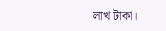লাখ টাকা।